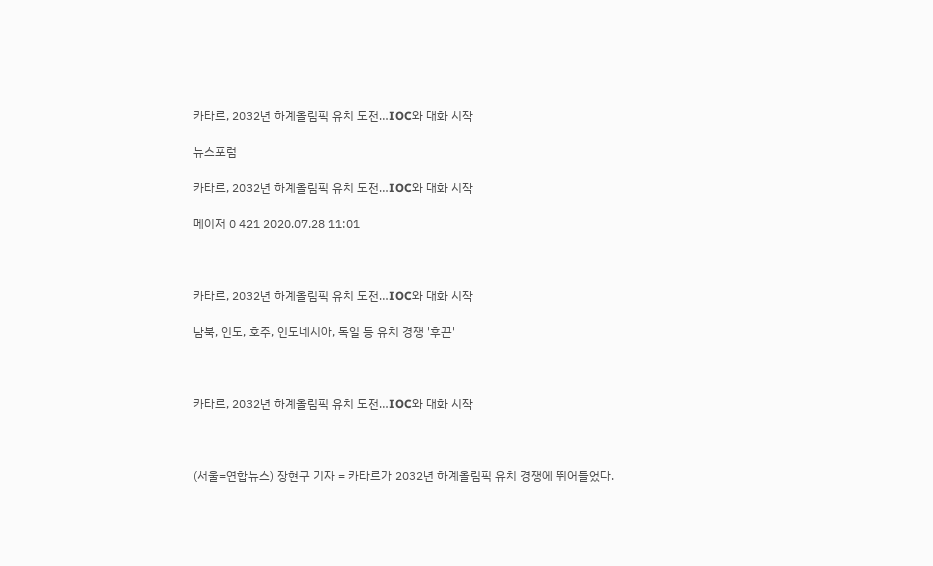카타르, 2032년 하계올림픽 유치 도전…IOC와 대화 시작

뉴스포럼

카타르, 2032년 하계올림픽 유치 도전…IOC와 대화 시작

메이저 0 421 2020.07.28 11:01



카타르, 2032년 하계올림픽 유치 도전…IOC와 대화 시작

남북, 인도, 호주, 인도네시아, 독일 등 유치 경쟁 '후끈'



카타르, 2032년 하계올림픽 유치 도전…IOC와 대화 시작



(서울=연합뉴스) 장현구 기자 = 카타르가 2032년 하계올림픽 유치 경쟁에 뛰어들었다.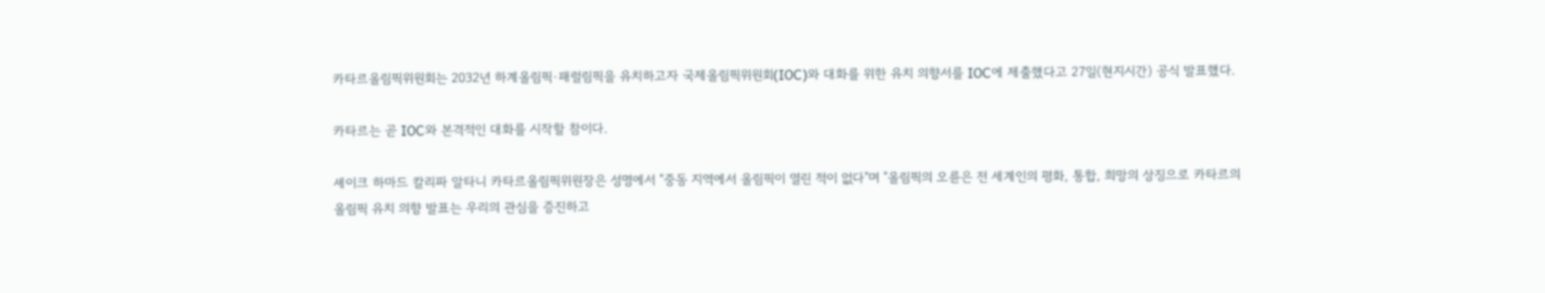카타르올림픽위원회는 2032년 하계올림픽·패럴림픽을 유치하고자 국제올림픽위원회(IOC)와 대화를 위한 유치 의향서를 IOC에 제출했다고 27일(현지시간) 공식 발표했다.

카타르는 곧 IOC와 본격적인 대화를 시작할 참이다.

셰이크 하마드 칼리파 알타니 카타르올림픽위원장은 성명에서 "중동 지역에서 올림픽이 열린 적이 없다"며 "올림픽의 오륜은 전 세계인의 평화, 통합, 희망의 상징으로 카타르의 올림픽 유치 의향 발표는 우리의 관심을 증진하고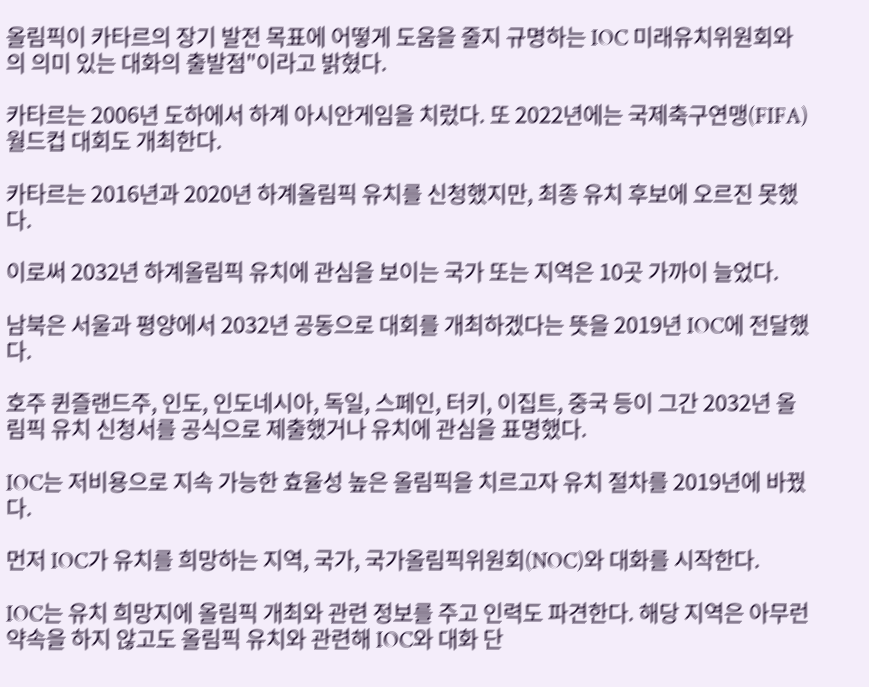올림픽이 카타르의 장기 발전 목표에 어떻게 도움을 줄지 규명하는 IOC 미래유치위원회와의 의미 있는 대화의 출발점"이라고 밝혔다.

카타르는 2006년 도하에서 하계 아시안게임을 치렀다. 또 2022년에는 국제축구연맹(FIFA) 월드컵 대회도 개최한다.

카타르는 2016년과 2020년 하계올림픽 유치를 신청했지만, 최종 유치 후보에 오르진 못했다.

이로써 2032년 하계올림픽 유치에 관심을 보이는 국가 또는 지역은 10곳 가까이 늘었다.

남북은 서울과 평양에서 2032년 공동으로 대회를 개최하겠다는 뜻을 2019년 IOC에 전달했다.

호주 퀸즐랜드주, 인도, 인도네시아, 독일, 스페인, 터키, 이집트, 중국 등이 그간 2032년 올림픽 유치 신청서를 공식으로 제출했거나 유치에 관심을 표명했다.

IOC는 저비용으로 지속 가능한 효율성 높은 올림픽을 치르고자 유치 절차를 2019년에 바꿨다.

먼저 IOC가 유치를 희망하는 지역, 국가, 국가올림픽위원회(NOC)와 대화를 시작한다.

IOC는 유치 희망지에 올림픽 개최와 관련 정보를 주고 인력도 파견한다. 해당 지역은 아무런 약속을 하지 않고도 올림픽 유치와 관련해 IOC와 대화 단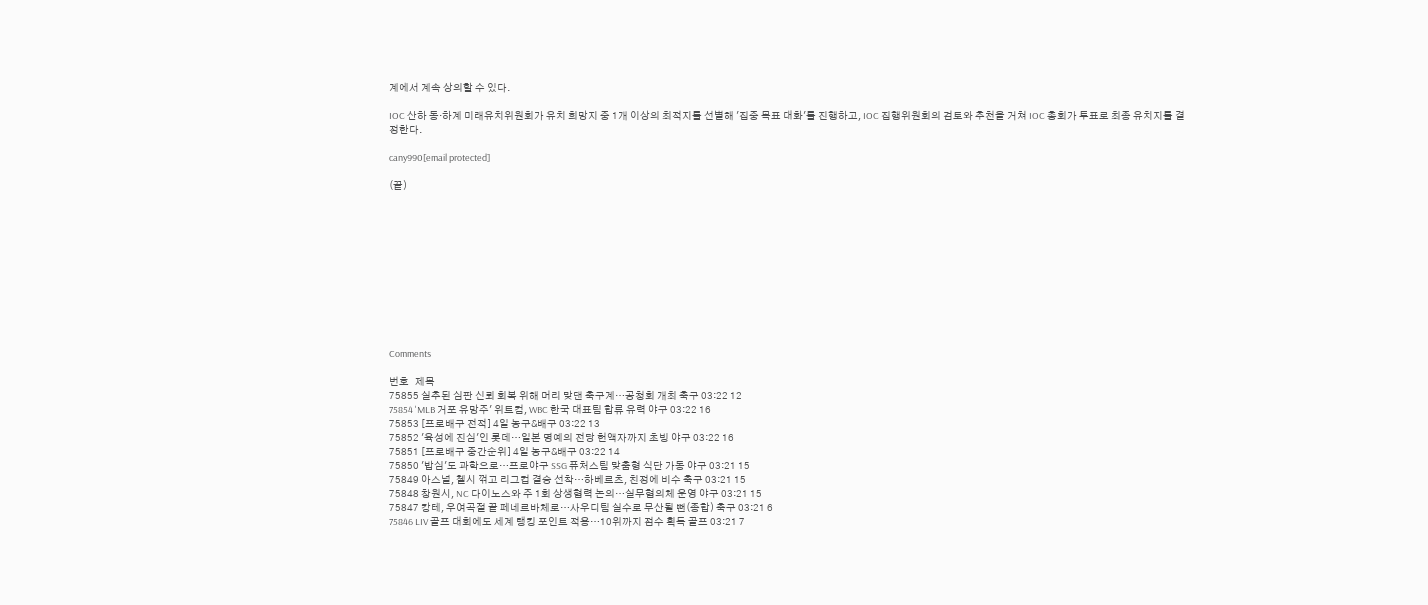계에서 계속 상의할 수 있다.

IOC 산하 동·하계 미래유치위원회가 유치 희망지 중 1개 이상의 최적지를 선별해 '집중 목표 대화'를 진행하고, IOC 집행위원회의 검토와 추천을 거쳐 IOC 총회가 투표로 최종 유치지를 결정한다.

cany990[email protected]

(끝)











Comments

번호   제목
75855 실추된 심판 신뢰 회복 위해 머리 맞댄 축구계…공청회 개최 축구 03:22 12
75854 'MLB 거포 유망주' 위트컴, WBC 한국 대표팀 합류 유력 야구 03:22 16
75853 [프로배구 전적] 4일 농구&배구 03:22 13
75852 '육성에 진심'인 롯데…일본 명예의 전당 헌액자까지 초빙 야구 03:22 16
75851 [프로배구 중간순위] 4일 농구&배구 03:22 14
75850 '밥심'도 과학으로…프로야구 SSG 퓨처스팀 맞춤형 식단 가동 야구 03:21 15
75849 아스널, 첼시 꺾고 리그컵 결승 선착…하베르츠, 친정에 비수 축구 03:21 15
75848 창원시, NC 다이노스와 주 1회 상생협력 논의…실무협의체 운영 야구 03:21 15
75847 캉테, 우여곡절 끝 페네르바체로…사우디팀 실수로 무산될 뻔(종합) 축구 03:21 6
75846 LIV 골프 대회에도 세계 랭킹 포인트 적용…10위까지 점수 획득 골프 03:21 7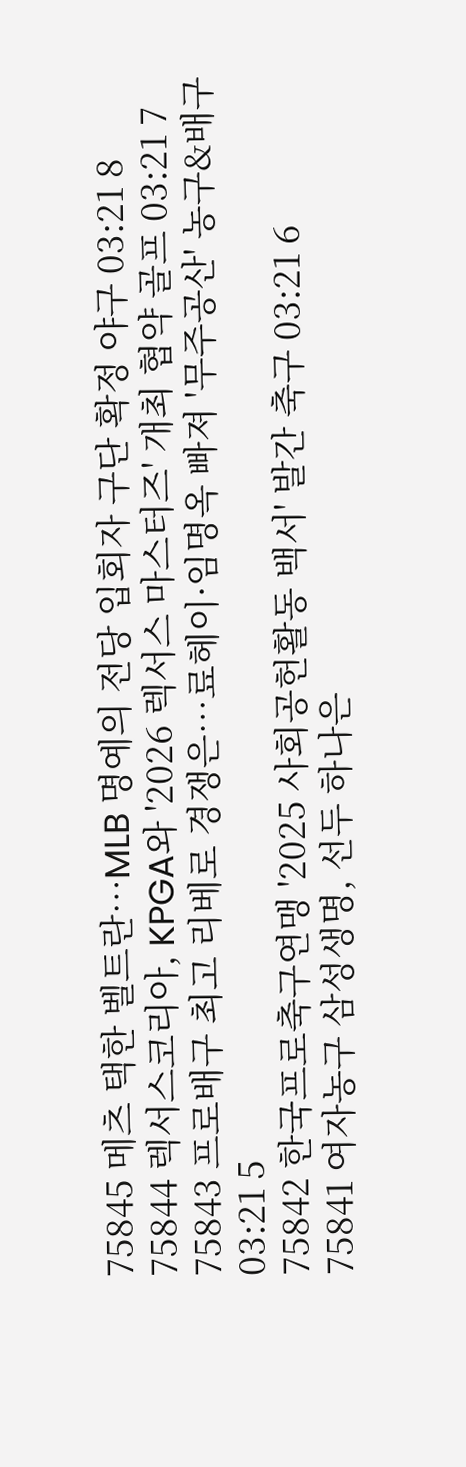75845 메츠 택한 벨트란…MLB 명예의 전당 입회자 구단 확정 야구 03:21 8
75844 렉서스코리아, KPGA와 '2026 렉서스 마스터즈' 개최 협약 골프 03:21 7
75843 프로배구 최고 리베로 경쟁은…료헤이·임명옥 빠져 '무주공산' 농구&배구 03:21 5
75842 한국프로축구연맹 '2025 사회공헌활동 백서' 발간 축구 03:21 6
75841 여자농구 삼성생명, 선두 하나은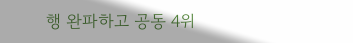행 완파하고 공동 4위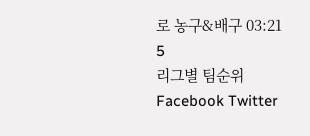로 농구&배구 03:21 5
리그별 팀순위
Facebook Twitter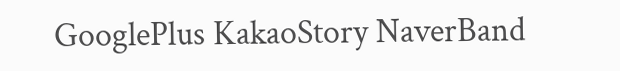GooglePlus KakaoStory NaverBand